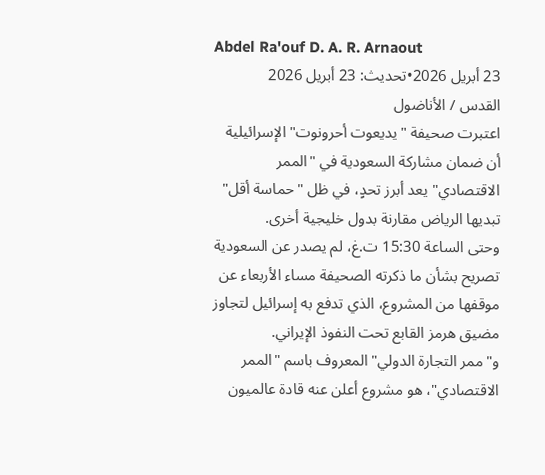Abdel Ra'ouf D. A. R. Arnaout
23 أبريل 2026•تحديث: 23 أبريل 2026
القدس / الأناضول
اعتبرت صحيفة "يديعوت أحرونوت" الإسرائيلية أن ضمان مشاركة السعودية في "الممر الاقتصادي" يعد أبرز تحدٍ، في ظل "حماسة أقل" تبديها الرياض مقارنة بدول خليجية أخرى.
وحتى الساعة 15:30 ت.غ، لم يصدر عن السعودية تصريح بشأن ما ذكرته الصحيفة مساء الأربعاء عن موقفها من المشروع، الذي تدفع به إسرائيل لتجاوز مضيق هرمز القابع تحت النفوذ الإيراني.
و"ممر التجارة الدولي" المعروف باسم "الممر الاقتصادي"، هو مشروع أعلن عنه قادة عالميون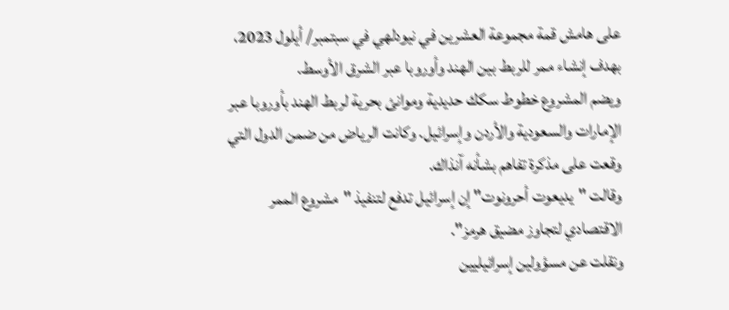على هامش قمة مجموعة العشرين في نيودلهي في سبتمبر/ أيلول 2023، بهدف إنشاء ممر للربط بين الهند وأوروبا عبر الشرق الأوسط.
ويضم المشروع خطوط سكك حديدية وموانئ بحرية لربط الهند بأوروبا عبر الإمارات والسعودية والأردن وإسرائيل. وكانت الرياض من ضمن الدول التي وقعت على مذكرة تفاهم بشأنه آنذاك.
وقالت "يديعوت أحرونوت" إن إسرائيل تدفع لتنفيذ "مشروع الممر الاقتصادي لتجاوز مضيق هرمز".
ونقلت عن مسؤولين إسرائيليين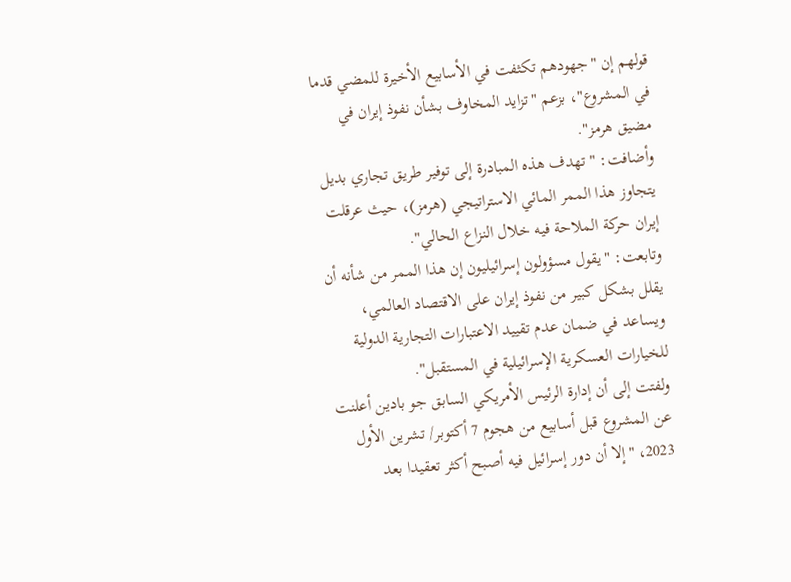قولهم إن "جهودهم تكثفت في الأسابيع الأخيرة للمضي قدما في المشروع"، بزعم "تزايد المخاوف بشأن نفوذ إيران في مضيق هرمز".
وأضافت: "تهدف هذه المبادرة إلى توفير طريق تجاري بديل يتجاوز هذا الممر المائي الاستراتيجي (هرمز)، حيث عرقلت إيران حركة الملاحة فيه خلال النزاع الحالي".
وتابعت: "يقول مسؤولون إسرائيليون إن هذا الممر من شأنه أن يقلل بشكل كبير من نفوذ إيران على الاقتصاد العالمي، ويساعد في ضمان عدم تقييد الاعتبارات التجارية الدولية للخيارات العسكرية الإسرائيلية في المستقبل".
ولفتت إلى أن إدارة الرئيس الأمريكي السابق جو بادين أعلنت عن المشروع قبل أسابيع من هجوم 7 أكتوبر/ تشرين الأول 2023، "إلا أن دور إسرائيل فيه أصبح أكثر تعقيدا بعد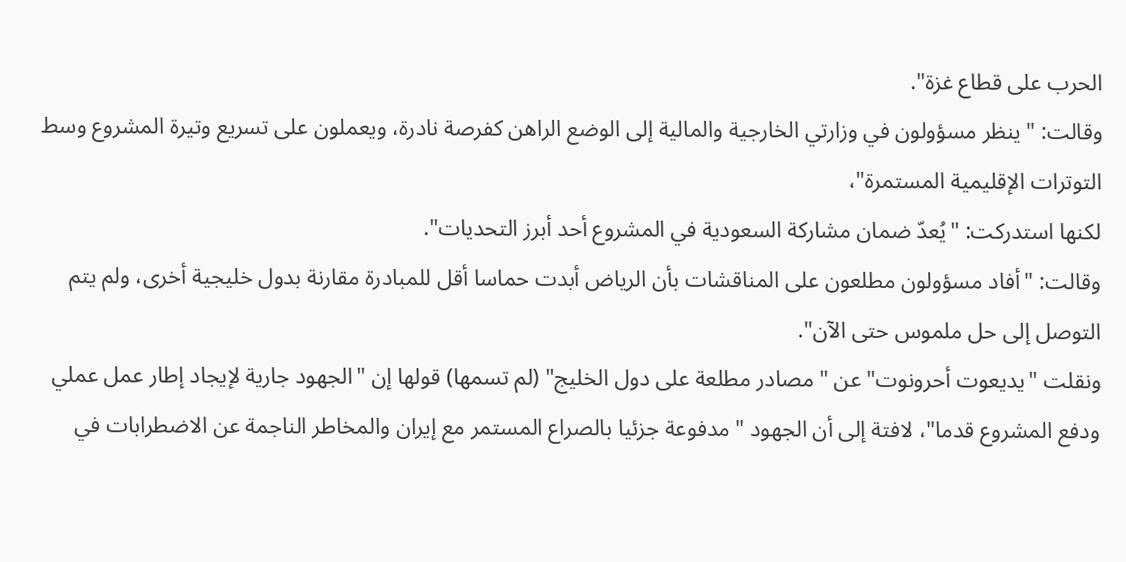الحرب على قطاع غزة".
وقالت: "ينظر مسؤولون في وزارتي الخارجية والمالية إلى الوضع الراهن كفرصة نادرة، ويعملون على تسريع وتيرة المشروع وسط التوترات الإقليمية المستمرة"،
لكنها استدركت: "يُعدّ ضمان مشاركة السعودية في المشروع أحد أبرز التحديات".
وقالت: "أفاد مسؤولون مطلعون على المناقشات بأن الرياض أبدت حماسا أقل للمبادرة مقارنة بدول خليجية أخرى، ولم يتم التوصل إلى حل ملموس حتى الآن".
ونقلت "يديعوت أحرونوت" عن "مصادر مطلعة على دول الخليج" (لم تسمها) قولها إن "الجهود جارية لإيجاد إطار عمل عملي ودفع المشروع قدما"، لافتة إلى أن الجهود "مدفوعة جزئيا بالصراع المستمر مع إيران والمخاطر الناجمة عن الاضطرابات في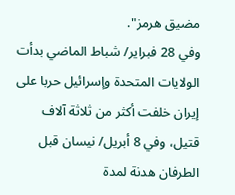مضيق هرمز".
وفي 28 فبراير/ شباط الماضي بدأت الولايات المتحدة وإسرائيل حربا على إيران خلفت أكثر من ثلاثة آلاف قتيل، وفي 8 أبريل/ نيسان قبل الطرفان هدنة لمدة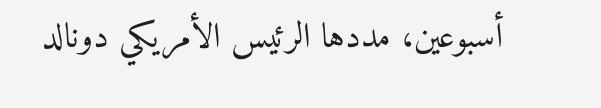أسبوعين، مددها الرئيس الأمريكي دونالد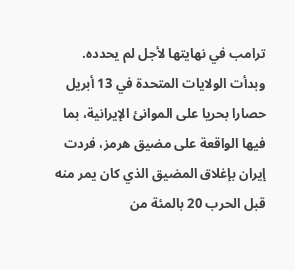ترامب في نهايتها لأجل لم يحدده.
وبدأت الولايات المتحدة في 13 أبريل حصارا بحريا على الموانئ الإيرانية، بما فيها الواقعة على مضيق هرمز، فردت إيران بإغلاق المضيق الذي كان يمر منه قبل الحرب 20 بالمئة من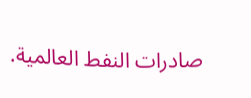صادرات النفط العالمية.